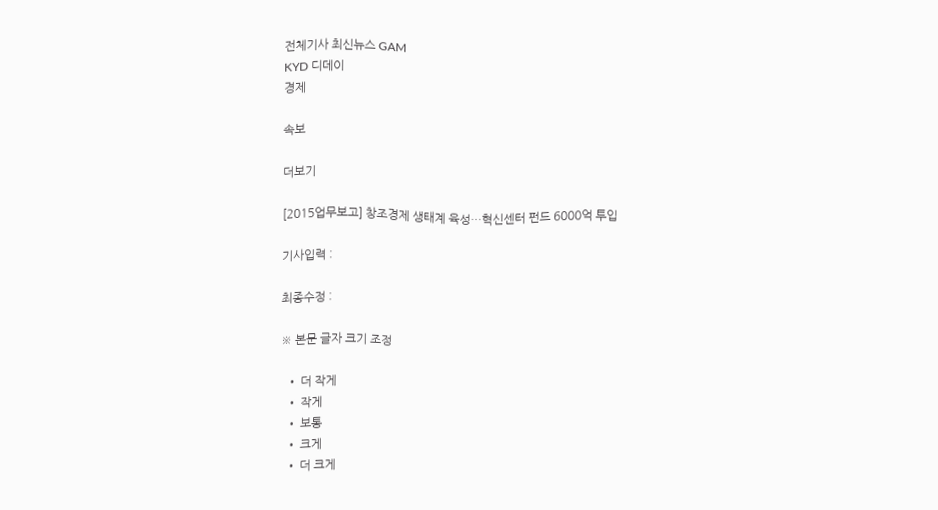전체기사 최신뉴스 GAM
KYD 디데이
경제

속보

더보기

[2015업무보고] 창조경제 생태계 육성…혁신센터 펀드 6000억 투입

기사입력 :

최종수정 :

※ 본문 글자 크기 조정

  • 더 작게
  • 작게
  • 보통
  • 크게
  • 더 크게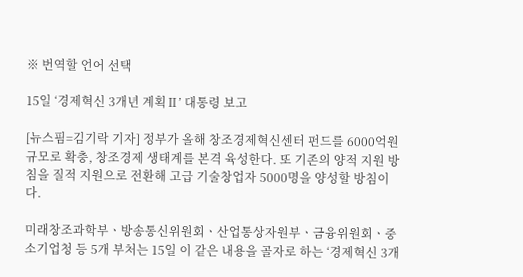※ 번역할 언어 선택

15일 ‘경제혁신 3개년 계획Ⅱ’ 대통령 보고

[뉴스핌=김기락 기자] 정부가 올해 창조경제혁신센터 펀드를 6000억원 규모로 확충, 창조경제 생태계를 본격 육성한다. 또 기존의 양적 지원 방침을 질적 지원으로 전환해 고급 기술창업자 5000명을 양성할 방침이다.

미래창조과학부ㆍ방송통신위원회ㆍ산업통상자원부ㆍ금융위원회ㆍ중소기업청 등 5개 부처는 15일 이 같은 내용을 골자로 하는 ‘경제혁신 3개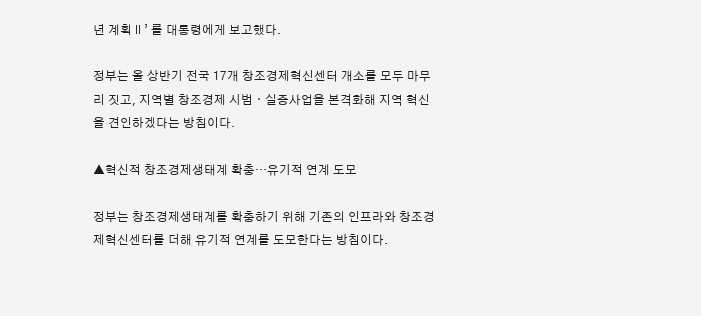년 계획Ⅱ’ 를 대통령에게 보고했다.

정부는 올 상반기 전국 17개 창조경제혁신센터 개소를 모두 마무리 짓고, 지역별 창조경제 시범ㆍ실증사업을 본격화해 지역 혁신을 견인하겠다는 방침이다.

▲혁신적 창조경제생태계 확충…유기적 연계 도모

정부는 창조경제생태계를 확충하기 위해 기존의 인프라와 창조경제혁신센터를 더해 유기적 연계를 도모한다는 방침이다.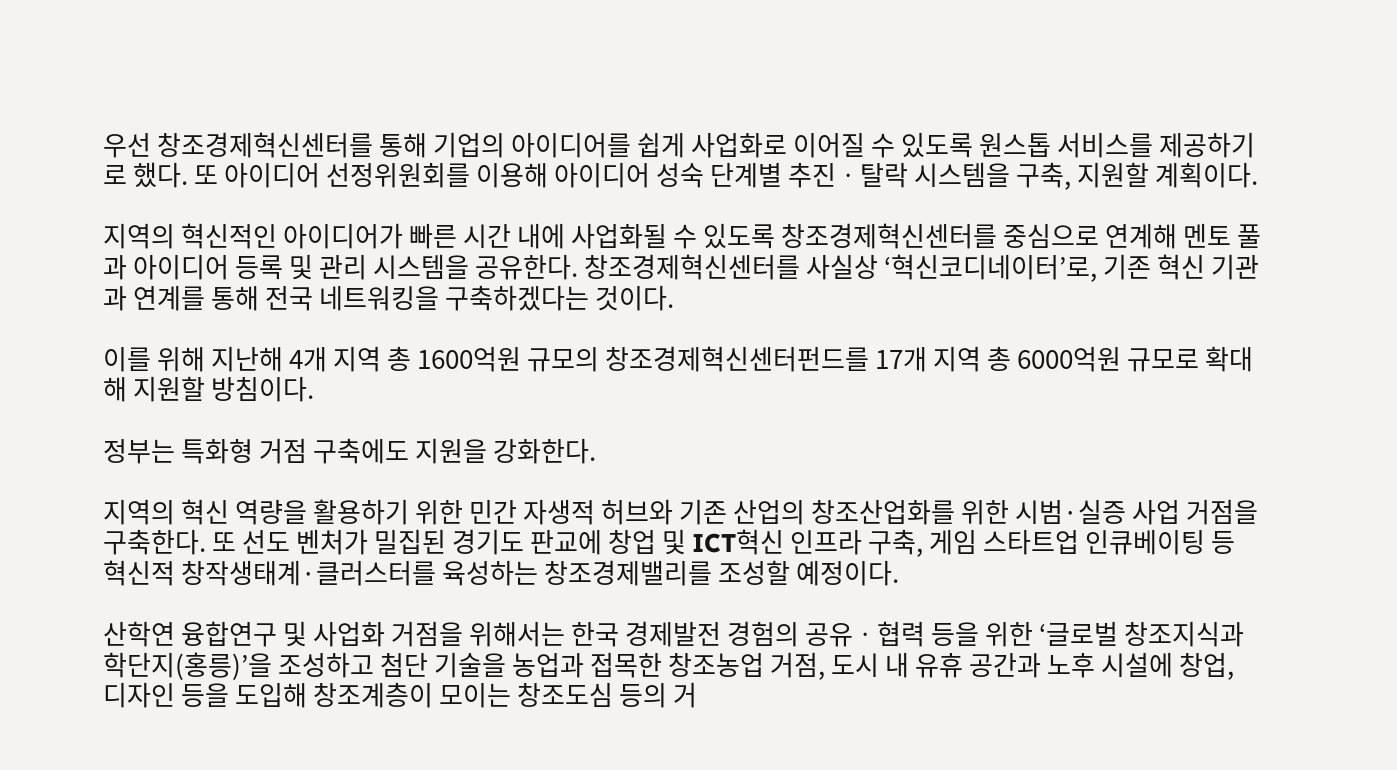우선 창조경제혁신센터를 통해 기업의 아이디어를 쉽게 사업화로 이어질 수 있도록 원스톱 서비스를 제공하기로 했다. 또 아이디어 선정위원회를 이용해 아이디어 성숙 단계별 추진ㆍ탈락 시스템을 구축, 지원할 계획이다.

지역의 혁신적인 아이디어가 빠른 시간 내에 사업화될 수 있도록 창조경제혁신센터를 중심으로 연계해 멘토 풀과 아이디어 등록 및 관리 시스템을 공유한다. 창조경제혁신센터를 사실상 ‘혁신코디네이터’로, 기존 혁신 기관과 연계를 통해 전국 네트워킹을 구축하겠다는 것이다.

이를 위해 지난해 4개 지역 총 1600억원 규모의 창조경제혁신센터펀드를 17개 지역 총 6000억원 규모로 확대해 지원할 방침이다.

정부는 특화형 거점 구축에도 지원을 강화한다.

지역의 혁신 역량을 활용하기 위한 민간 자생적 허브와 기존 산업의 창조산업화를 위한 시범·실증 사업 거점을 구축한다. 또 선도 벤처가 밀집된 경기도 판교에 창업 및 ICT혁신 인프라 구축, 게임 스타트업 인큐베이팅 등 혁신적 창작생태계·클러스터를 육성하는 창조경제밸리를 조성할 예정이다.

산학연 융합연구 및 사업화 거점을 위해서는 한국 경제발전 경험의 공유ㆍ협력 등을 위한 ‘글로벌 창조지식과학단지(홍릉)’을 조성하고 첨단 기술을 농업과 접목한 창조농업 거점, 도시 내 유휴 공간과 노후 시설에 창업, 디자인 등을 도입해 창조계층이 모이는 창조도심 등의 거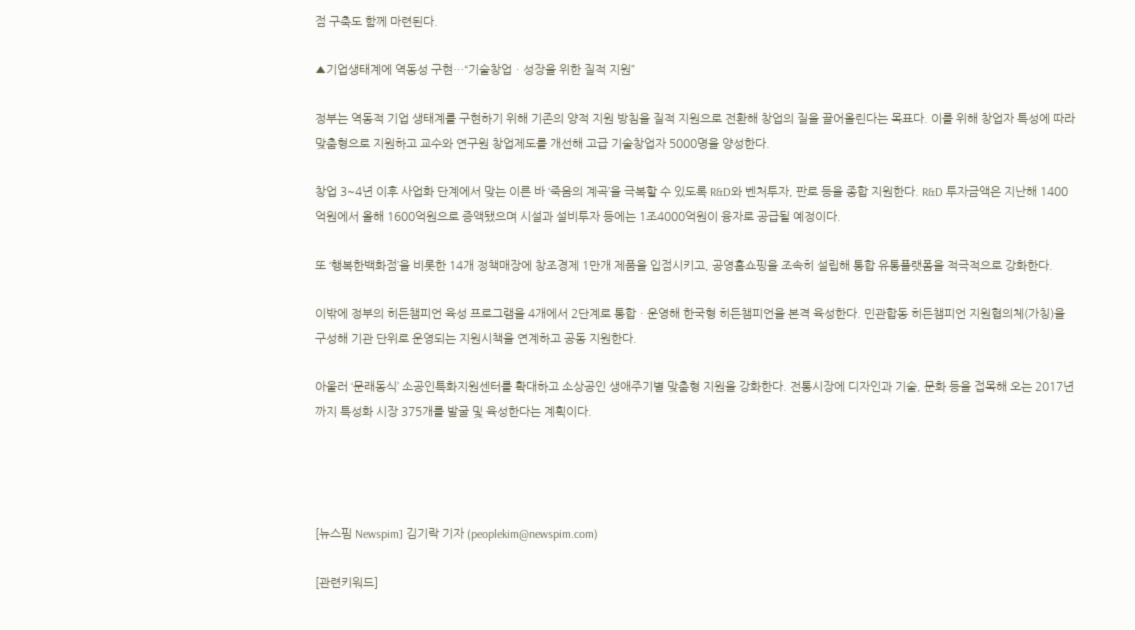점 구축도 함께 마련된다.

▲기업생태계에 역동성 구현…“기술창업ㆍ성장을 위한 질적 지원”

정부는 역동적 기업 생태계를 구현하기 위해 기존의 양적 지원 방침을 질적 지원으로 전환해 창업의 질을 끌어올린다는 목표다. 이를 위해 창업자 특성에 따라 맞춤형으로 지원하고 교수와 연구원 창업제도를 개선해 고급 기술창업자 5000명을 양성한다.

창업 3~4년 이후 사업화 단계에서 맞는 이른 바 ‘죽음의 계곡’을 극복할 수 있도록 R&D와 벤처투자, 판로 등을 종합 지원한다. R&D 투자금액은 지난해 1400억원에서 올해 1600억원으로 증액됐으며 시설과 설비투자 등에는 1조4000억원이 융자로 공급될 예정이다.

또 ‘행복한백화점’을 비롯한 14개 정책매장에 창조경제 1만개 제품을 입점시키고, 공영홈쇼핑을 조속히 설립해 통합 유통플랫폼을 적극적으로 강화한다.

이밖에 정부의 히든챔피언 육성 프로그램을 4개에서 2단계로 통합ㆍ운영해 한국형 히든챔피언을 본격 육성한다. 민관합동 히든챔피언 지원협의체(가칭)을 구성해 기관 단위로 운영되는 지원시책을 연계하고 공동 지원한다.

아울러 ‘문래동식’ 소공인특화지원센터를 확대하고 소상공인 생애주기별 맞춤형 지원을 강화한다. 전통시장에 디자인과 기술, 문화 등을 접목해 오는 2017년까지 특성화 시장 375개를 발굴 및 육성한다는 계획이다.




[뉴스핌 Newspim] 김기락 기자 (peoplekim@newspim.com)

[관련키워드]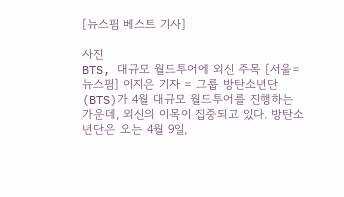[뉴스핌 베스트 기사]

사진
BTS, 대규모 월드투어에 외신 주목 [서울=뉴스핌] 이지은 기자 = 그룹 방탄소년단(BTS)가 4월 대규모 월드투어를 진행하는 가운데, 외신의 이목이 집중되고 있다. 방탄소년단은 오는 4월 9일,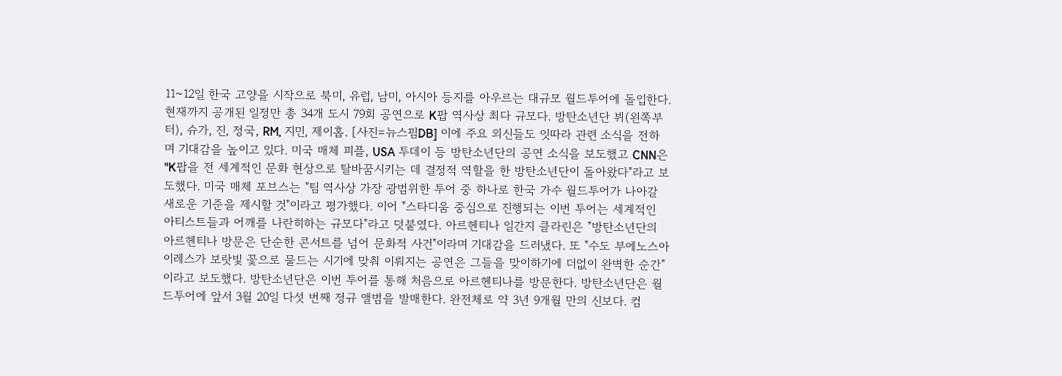11~12일 한국 고양을 시작으로 북미, 유럽, 남미, 아시아 등지를 아우르는 대규모 월드투어에 돌입한다. 현재까지 공개된 일정만 총 34개 도시 79회 공연으로 K팝 역사상 최다 규모다. 방탄소년단 뷔(왼쪽부터), 슈가, 진, 정국, RM, 지민, 제이홉. [사진=뉴스핌DB] 이에 주요 외신들도 잇따라 관련 소식을 전하며 기대감을 높이고 있다. 미국 매체 피플, USA 투데이 등 방탄소년단의 공연 소식을 보도했고 CNN은 "K팝을 전 세계적인 문화 현상으로 탈바꿈시키는 데 결정적 역할을 한 방탄소년단이 돌아왔다"라고 보도했다. 미국 매체 포브스는 "팀 역사상 가장 광범위한 투어 중 하나로 한국 가수 월드투어가 나아갈 새로운 기준을 제시할 것"이라고 평가했다. 이어 "스타디움 중심으로 진행되는 이번 투어는 세계적인 아티스트들과 어깨를 나란히하는 규모다"라고 덧붙였다. 아르헨티나 일간지 클라린은 "방탄소년단의 아르헨티나 방문은 단순한 콘서트를 넘어 문화적 사건"이라며 기대감을 드러냈다. 또 "수도 부에노스아이레스가 보랏빛 꽃으로 물드는 시기에 맞춰 이뤄지는 공연은 그들을 맞이하기에 더없이 완벽한 순간"이라고 보도했다. 방탄소년단은 이번 투어를 통해 처음으로 아르헨티나를 방문한다. 방탄소년단은 월드투어에 앞서 3월 20일 다섯 번째 정규 앨범을 발매한다. 완전체로 약 3년 9개월 만의 신보다. 컴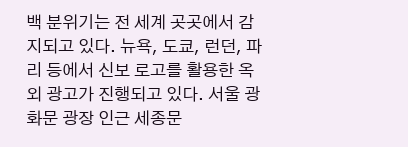백 분위기는 전 세계 곳곳에서 감지되고 있다. 뉴욕, 도쿄, 런던, 파리 등에서 신보 로고를 활용한 옥외 광고가 진행되고 있다. 서울 광화문 광장 인근 세종문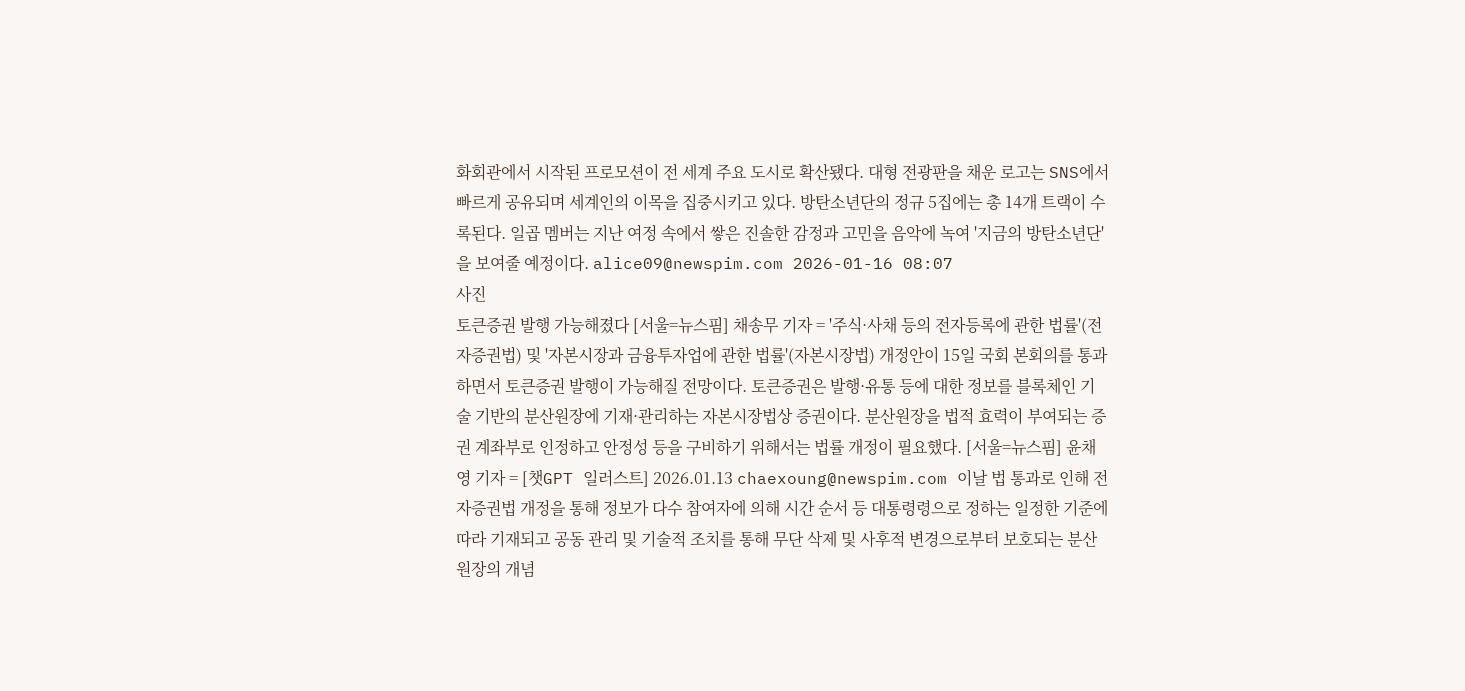화회관에서 시작된 프로모션이 전 세계 주요 도시로 확산됐다. 대형 전광판을 채운 로고는 SNS에서 빠르게 공유되며 세계인의 이목을 집중시키고 있다. 방탄소년단의 정규 5집에는 총 14개 트랙이 수록된다. 일곱 멤버는 지난 여정 속에서 쌓은 진솔한 감정과 고민을 음악에 녹여 '지금의 방탄소년단'을 보여줄 예정이다. alice09@newspim.com 2026-01-16 08:07
사진
토큰증권 발행 가능해졌다 [서울=뉴스핌] 채송무 기자 = '주식·사채 등의 전자등록에 관한 법률'(전자증권법) 및 '자본시장과 금융투자업에 관한 법률'(자본시장법) 개정안이 15일 국회 본회의를 통과하면서 토큰증권 발행이 가능해질 전망이다. 토큰증권은 발행·유통 등에 대한 정보를 블록체인 기술 기반의 분산원장에 기재·관리하는 자본시장법상 증권이다. 분산원장을 법적 효력이 부여되는 증권 계좌부로 인정하고 안정성 등을 구비하기 위해서는 법률 개정이 필요했다. [서울=뉴스핌] 윤채영 기자 = [챗GPT 일러스트] 2026.01.13 chaexoung@newspim.com 이날 법 통과로 인해 전자증권법 개정을 통해 정보가 다수 참여자에 의해 시간 순서 등 대통령령으로 정하는 일정한 기준에 따라 기재되고 공동 관리 및 기술적 조치를 통해 무단 삭제 및 사후적 변경으로부터 보호되는 분산원장의 개념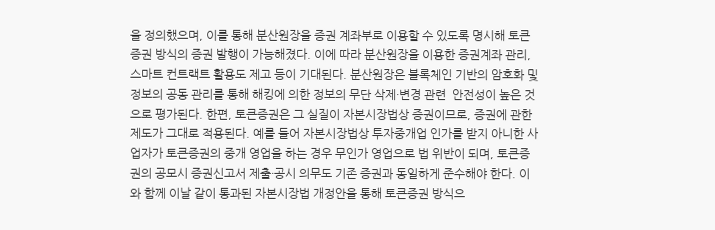을 정의했으며, 이를 통해 분산원장을 증권 계좌부로 이용할 수 있도록 명시해 토큰증권 방식의 증권 발행이 가능해졌다. 이에 따라 분산원장을 이용한 증권계좌 관리, 스마트 컨트랙트 활용도 제고 등이 기대된다. 분산원장은 블록체인 기반의 암호화 및 정보의 공동 관리를 통해 해킹에 의한 정보의 무단 삭제·변경 관련  안전성이 높은 것으로 평가된다. 한편, 토큰증권은 그 실질이 자본시장법상 증권이므로, 증권에 관한 제도가 그대로 적용된다. 예를 들어 자본시장법상 투자중개업 인가를 받지 아니한 사업자가 토큰증권의 중개 영업을 하는 경우 무인가 영업으로 법 위반이 되며, 토큰증권의 공모시 증권신고서 제출·공시 의무도 기존 증권과 동일하게 준수해야 한다. 이와 함께 이날 같이 통과된 자본시장법 개정안을 통해 토큰증권 방식으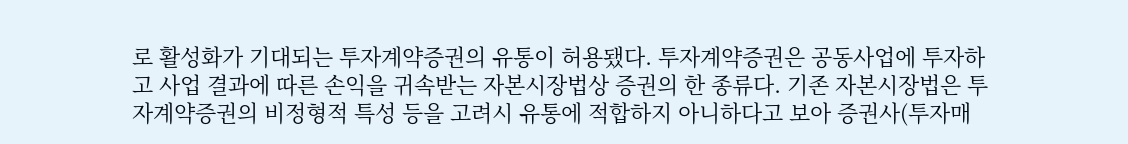로 활성화가 기대되는 투자계약증권의 유통이 허용됐다. 투자계약증권은 공동사업에 투자하고 사업 결과에 따른 손익을 귀속받는 자본시장법상 증권의 한 종류다. 기존 자본시장법은 투자계약증권의 비정형적 특성 등을 고려시 유통에 적합하지 아니하다고 보아 증권사(투자매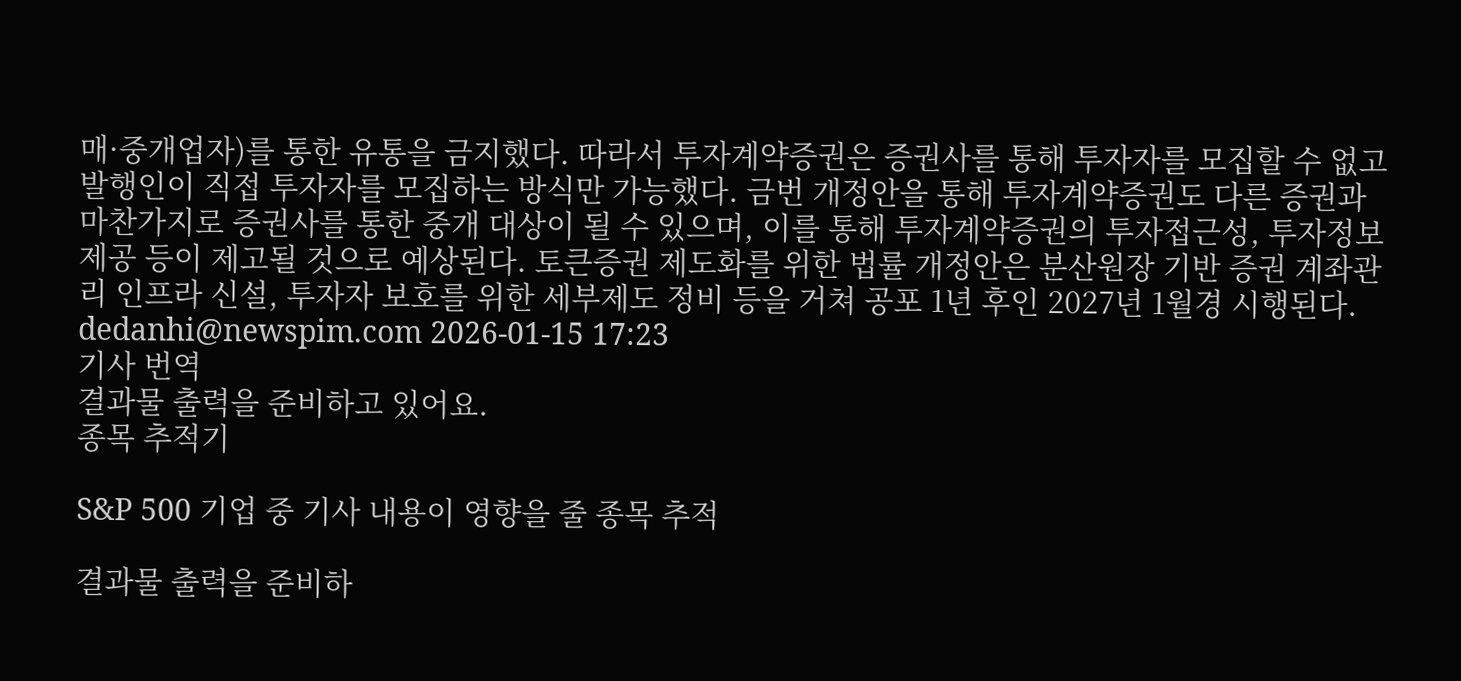매·중개업자)를 통한 유통을 금지했다. 따라서 투자계약증권은 증권사를 통해 투자자를 모집할 수 없고 발행인이 직접 투자자를 모집하는 방식만 가능했다. 금번 개정안을 통해 투자계약증권도 다른 증권과 마찬가지로 증권사를 통한 중개 대상이 될 수 있으며, 이를 통해 투자계약증권의 투자접근성, 투자정보 제공 등이 제고될 것으로 예상된다. 토큰증권 제도화를 위한 법률 개정안은 분산원장 기반 증권 계좌관리 인프라 신설, 투자자 보호를 위한 세부제도 정비 등을 거쳐 공포 1년 후인 2027년 1월경 시행된다. dedanhi@newspim.com 2026-01-15 17:23
기사 번역
결과물 출력을 준비하고 있어요.
종목 추적기

S&P 500 기업 중 기사 내용이 영향을 줄 종목 추적

결과물 출력을 준비하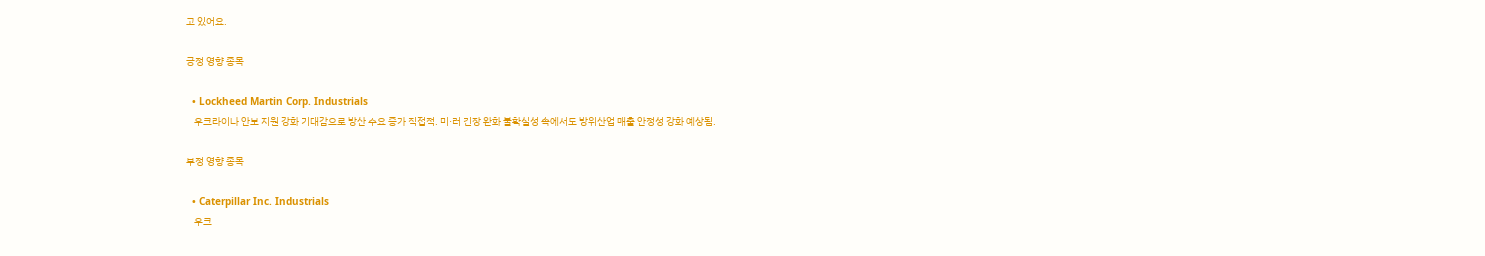고 있어요.

긍정 영향 종목

  • Lockheed Martin Corp. Industrials
    우크라이나 안보 지원 강화 기대감으로 방산 수요 증가 직접적. 미·러 긴장 완화 불확실성 속에서도 방위산업 매출 안정성 강화 예상됨.

부정 영향 종목

  • Caterpillar Inc. Industrials
    우크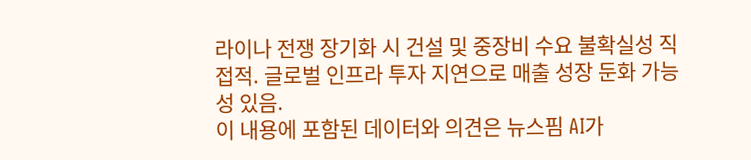라이나 전쟁 장기화 시 건설 및 중장비 수요 불확실성 직접적. 글로벌 인프라 투자 지연으로 매출 성장 둔화 가능성 있음.
이 내용에 포함된 데이터와 의견은 뉴스핌 AI가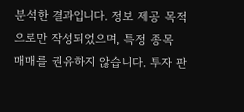분석한 결과입니다. 정보 제공 목적으로만 작성되었으며, 특정 종목 매매를 권유하지 않습니다. 투자 판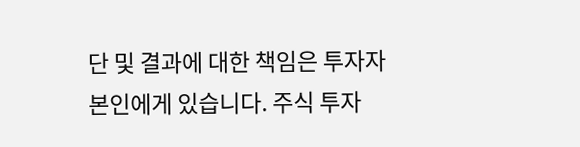단 및 결과에 대한 책임은 투자자 본인에게 있습니다. 주식 투자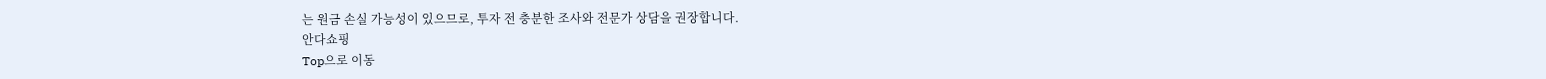는 원금 손실 가능성이 있으므로, 투자 전 충분한 조사와 전문가 상담을 권장합니다.
안다쇼핑
Top으로 이동